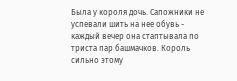Была у короля дочь. Сапожники не успевали шить на нее обувь - каждый вечер она стаптывала по триста пар башмачков. Король сильно этому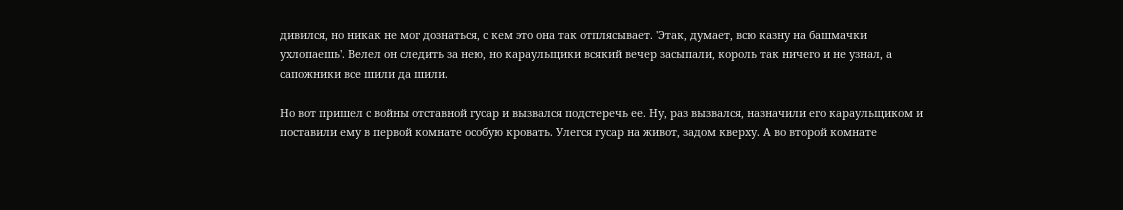дивился, но никак не мог дознаться, с кем это она так отплясывает. 'Этак, думает, всю казну на башмачки ухлопаешь'. Велел он следить за нею, но караульщики всякий вечер засыпали, король так ничего и не узнал, а сапожники все шили да шили.

Но вот пришел с войны отставной гусар и вызвался подстеречь ее. Ну, раз вызвался, назначили его караульщиком и поставили ему в первой комнате особую кровать. Улегся гусар на живот, задом кверху. А во второй комнате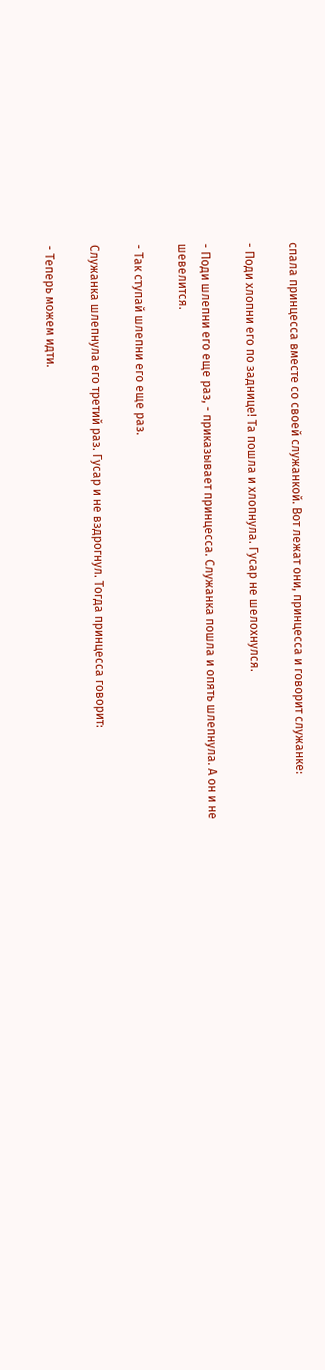спала принцесса вместе со своей служанкой. Вот лежат они, принцесса и говорит служанке:

- Поди хлопни его по заднице! Та пошла и хлопнула. Гусар не шелохнулся.

- Поди шлепни его еще раз, - приказывает принцесса. Служанка пошла и опять шлепнула. А он и не шевелится.

- Так ступай шлепни его еще раз.

Служанка шлепнула его третий раз. Гусар и не вздрогнул. Тогда принцесса говорит:

- Теперь можем идти.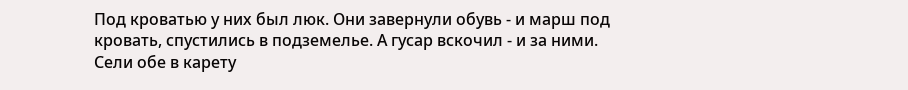Под кроватью у них был люк. Они завернули обувь - и марш под кровать, спустились в подземелье. А гусар вскочил - и за ними. Сели обе в карету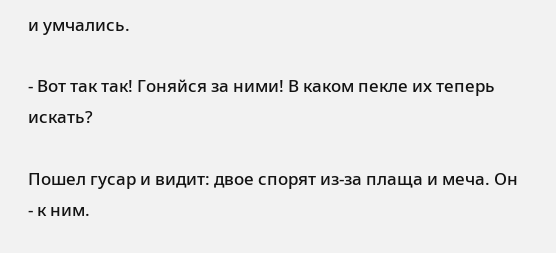и умчались.

- Вот так так! Гоняйся за ними! В каком пекле их теперь искать?

Пошел гусар и видит: двое спорят из-за плаща и меча. Он - к ним.